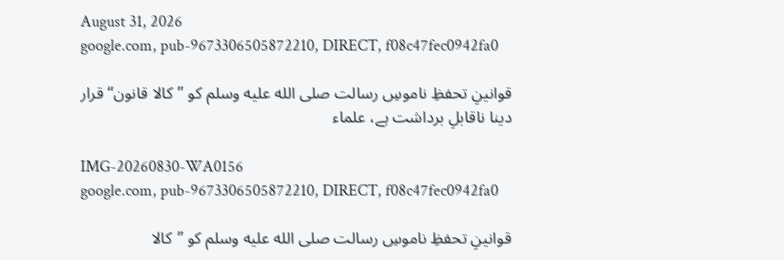August 31, 2026
google.com, pub-9673306505872210, DIRECT, f08c47fec0942fa0

قوانینِ تحفظِ ناموسِ رسالت صلى الله عليه وسلم کو ’’کالا قانون‘‘ قرار دینا ناقابلِ برداشت ہے، علماء

IMG-20260830-WA0156
google.com, pub-9673306505872210, DIRECT, f08c47fec0942fa0

قوانینِ تحفظِ ناموسِ رسالت صلى الله عليه وسلم کو ’’کالا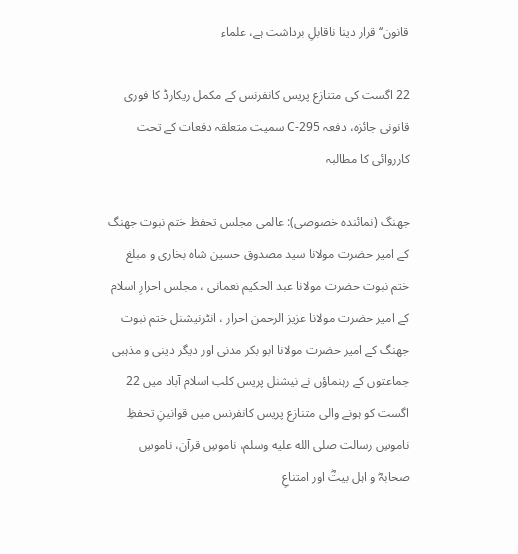قانون‘‘ قرار دینا ناقابلِ برداشت ہے، علماء

22 اگست کی متنازع پریس کانفرنس کے مکمل ریکارڈ کا فوری قانونی جائزہ، دفعہ 295-C سمیت متعلقہ دفعات کے تحت کارروائی کا مطالبہ

جھنگ (نمائندہ خصوصی): عالمی مجلس تحفظ ختم نبوت جھنگ کے امیر حضرت مولانا سید مصدوق حسین شاہ بخاری و مبلغ ختم نبوت حضرت مولانا عبد الحکیم نعمانی ، مجلس احرارِ اسلام کے امیر حضرت مولانا عزیز الرحمن احرار ، انٹرنیشنل ختم نبوت جھنگ کے امیر حضرت مولانا ابو بکر مدنی اور دیگر دینی و مذہبی جماعتوں کے رہنماؤں نے نیشنل پریس کلب اسلام آباد میں 22 اگست کو ہونے والی متنازع پریس کانفرنس میں قوانینِ تحفظِ ناموسِ رسالت صلى الله عليه وسلم، ناموسِ قرآن، ناموسِ صحابہؓ و اہل بیتؓ اور امتناعِ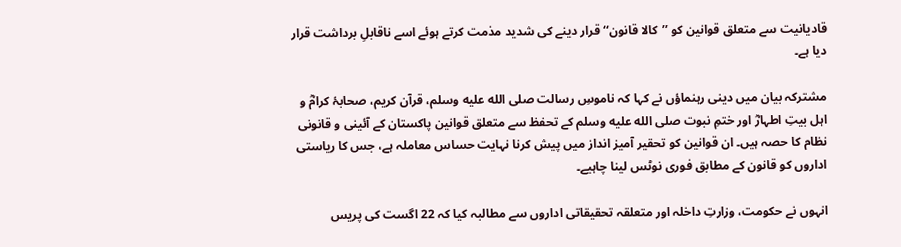قادیانیت سے متعلق قوانین کو ’’کالا قانون‘‘ قرار دینے کی شدید مذمت کرتے ہوئے اسے ناقابلِ برداشت قرار دیا ہے۔

مشترکہ بیان میں دینی رہنماؤں نے کہا کہ ناموسِ رسالت صلى الله عليه وسلم، قرآن کریم، صحابۂ کرامؓ و اہل بیتِ اطہارؓ اور ختمِ نبوت صلى الله عليه وسلم کے تحفظ سے متعلق قوانین پاکستان کے آئینی و قانونی نظام کا حصہ ہیں۔ ان قوانین کو تحقیر آمیز انداز میں پیش کرنا نہایت حساس معاملہ ہے، جس کا ریاستی اداروں کو قانون کے مطابق فوری نوٹس لینا چاہیے۔

انہوں نے حکومت، وزارتِ داخلہ اور متعلقہ تحقیقاتی اداروں سے مطالبہ کیا کہ 22 اگست کی پریس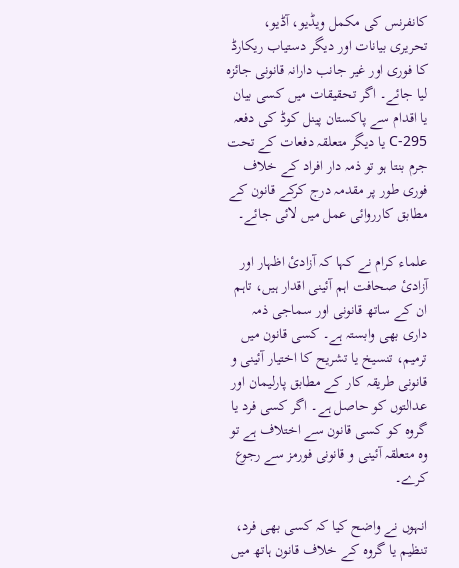کانفرنس کی مکمل ویڈیو، آڈیو، تحریری بیانات اور دیگر دستیاب ریکارڈ کا فوری اور غیر جانب دارانہ قانونی جائزہ لیا جائے۔ اگر تحقیقات میں کسی بیان یا اقدام سے پاکستان پینل کوڈ کی دفعہ 295-C یا دیگر متعلقہ دفعات کے تحت جرم بنتا ہو تو ذمہ دار افراد کے خلاف فوری طور پر مقدمہ درج کرکے قانون کے مطابق کارروائی عمل میں لائی جائے۔

علماء کرام نے کہا کہ آزادیٔ اظہار اور آزادیٔ صحافت اہم آئینی اقدار ہیں، تاہم ان کے ساتھ قانونی اور سماجی ذمہ داری بھی وابستہ ہے۔ کسی قانون میں ترمیم، تنسیخ یا تشریح کا اختیار آئینی و قانونی طریقہ کار کے مطابق پارلیمان اور عدالتوں کو حاصل ہے۔ اگر کسی فرد یا گروہ کو کسی قانون سے اختلاف ہے تو وہ متعلقہ آئینی و قانونی فورمز سے رجوع کرے۔

انہوں نے واضح کیا کہ کسی بھی فرد، تنظیم یا گروہ کے خلاف قانون ہاتھ میں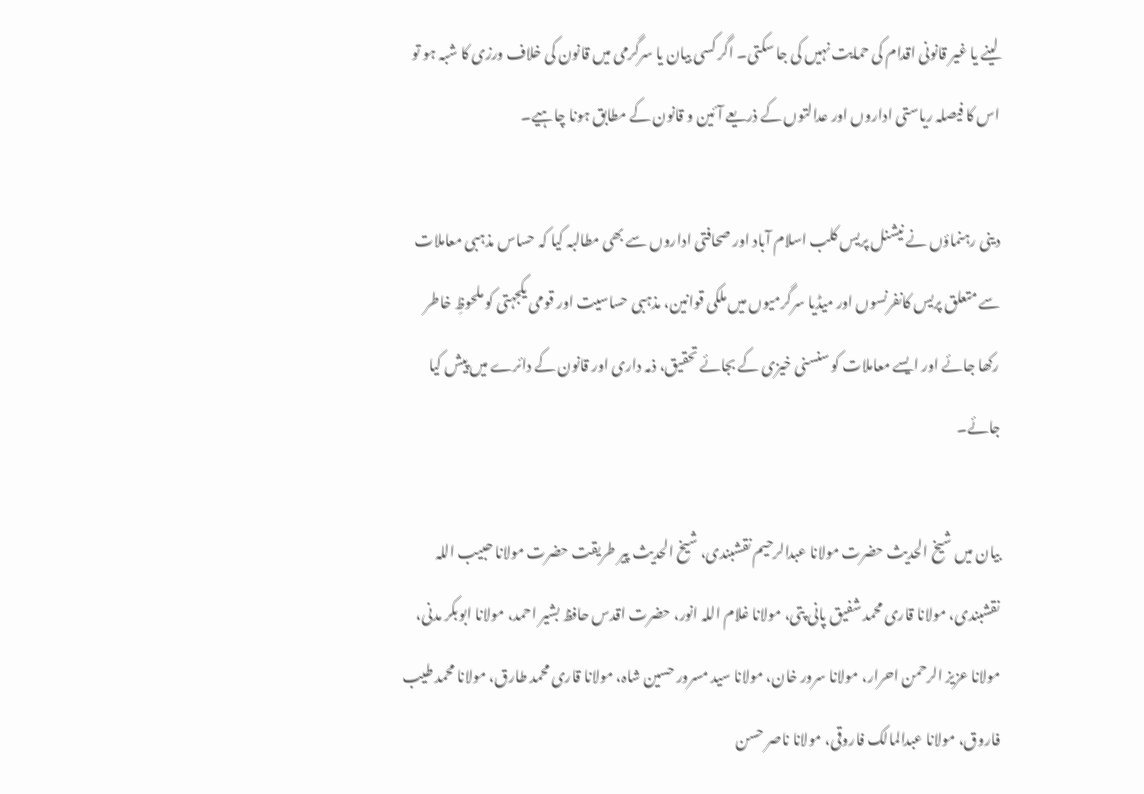لینے یا غیر قانونی اقدام کی حمایت نہیں کی جا سکتی۔ اگر کسی بیان یا سرگرمی میں قانون کی خلاف ورزی کا شبہ ہو تو اس کا فیصلہ ریاستی اداروں اور عدالتوں کے ذریعے آئین و قانون کے مطابق ہونا چاہیے۔

دینی رہنماؤں نے نیشنل پریس کلب اسلام آباد اور صحافتی اداروں سے بھی مطالبہ کیا کہ حساس مذہبی معاملات سے متعلق پریس کانفرنسوں اور میڈیا سرگرمیوں میں ملکی قوانین، مذہبی حساسیت اور قومی یکجہتی کو ملحوظِ خاطر رکھا جائے اور ایسے معاملات کو سنسنی خیزی کے بجائے تحقیق، ذمہ داری اور قانون کے دائرے میں پیش کیا جائے۔

بیان میں شیخ الحدیث حضرت مولانا عبدالرحیم نقشبندی، شیخ الحدیث پیر طریقت حضرت مولانا حبیب اللہ نقشبندی، مولانا قاری محمد شفیق پانی پتی، مولانا غلام اللہ انور، حضرت اقدس حافظ بشیر احمد، مولانا ابوبکر مدنی، مولانا عزیز الرحمن احرار، مولانا سرور خان، مولانا سید مسرور حسین شاہ، مولانا قاری محمد طارق، مولانا محمد طیب فاروق، مولانا عبدالمالک فاروقی، مولانا ناصر حسن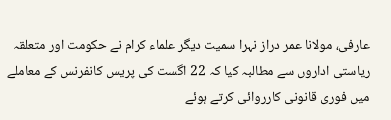عارفی، مولانا عمر دراز نہرا سمیت دیگر علماء کرام نے حکومت اور متعلقہ ریاستی اداروں سے مطالبہ کیا کہ 22 اگست کی پریس کانفرنس کے معاملے میں فوری قانونی کارروائی کرتے ہوئے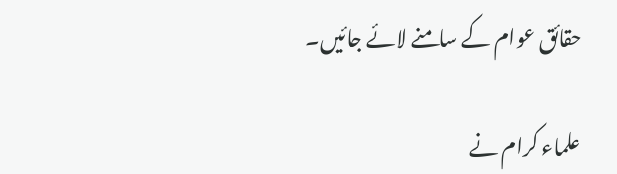حقائق عوام کے سامنے لائے جائیں۔

علماء کرام نے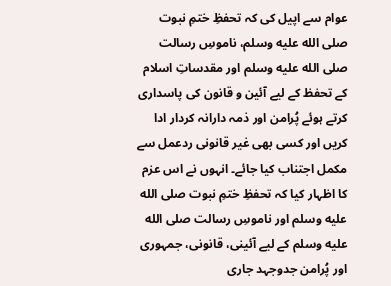عوام سے اپیل کی کہ تحفظِ ختمِ نبوت صلى الله عليه وسلم، ناموسِ رسالت صلى الله عليه وسلم اور مقدساتِ اسلام کے تحفظ کے لیے آئین و قانون کی پاسداری کرتے ہوئے پُرامن اور ذمہ دارانہ کردار ادا کریں اور کسی بھی غیر قانونی ردعمل سے مکمل اجتناب کیا جائے۔ انہوں نے اس عزم کا اظہار کیا کہ تحفظِ ختمِ نبوت صلى الله عليه وسلم اور ناموسِ رسالت صلى الله عليه وسلم کے لیے آئینی، قانونی، جمہوری اور پُرامن جدوجہد جاری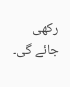رکھی جائے گی۔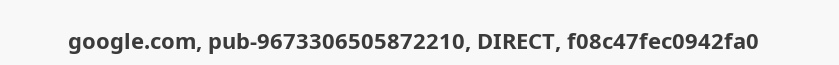google.com, pub-9673306505872210, DIRECT, f08c47fec0942fa0